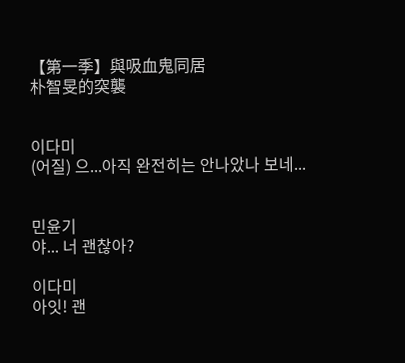【第一季】與吸血鬼同居
朴智旻的突襲


이다미
(어질) 으...아직 완전히는 안나았나 보네...


민윤기
야... 너 괜찮아?

이다미
아잇! 괜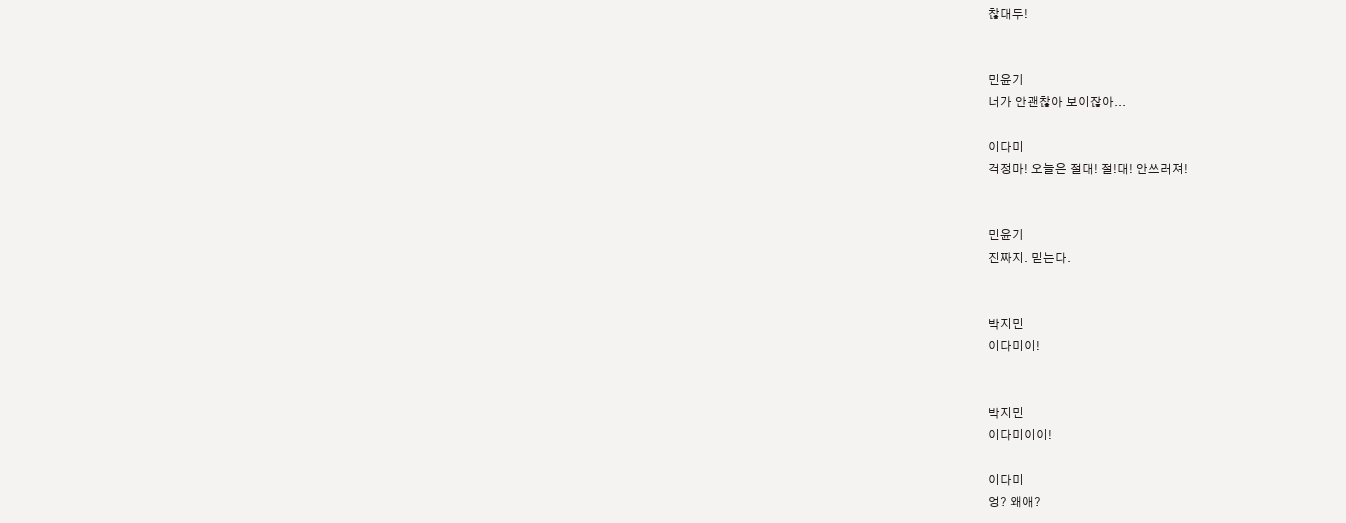찮대두!


민윤기
너가 안괜찮아 보이잖아...

이다미
걱정마! 오늘은 절대! 절!대! 안쓰러져!


민윤기
진짜지. 믿는다.


박지민
이다미이!


박지민
이다미이이!

이다미
엉? 왜애?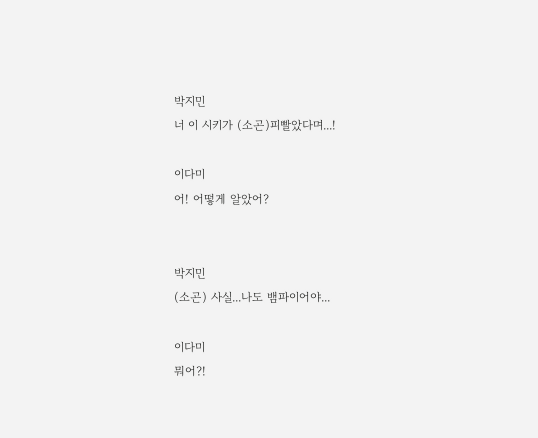박지민
너 이 시키가 (소곤)피빨았다며...!

이다미
어! 어떻게 알았어?


박지민
(소곤) 사실...나도 뱀파이어야...

이다미
뭐어?!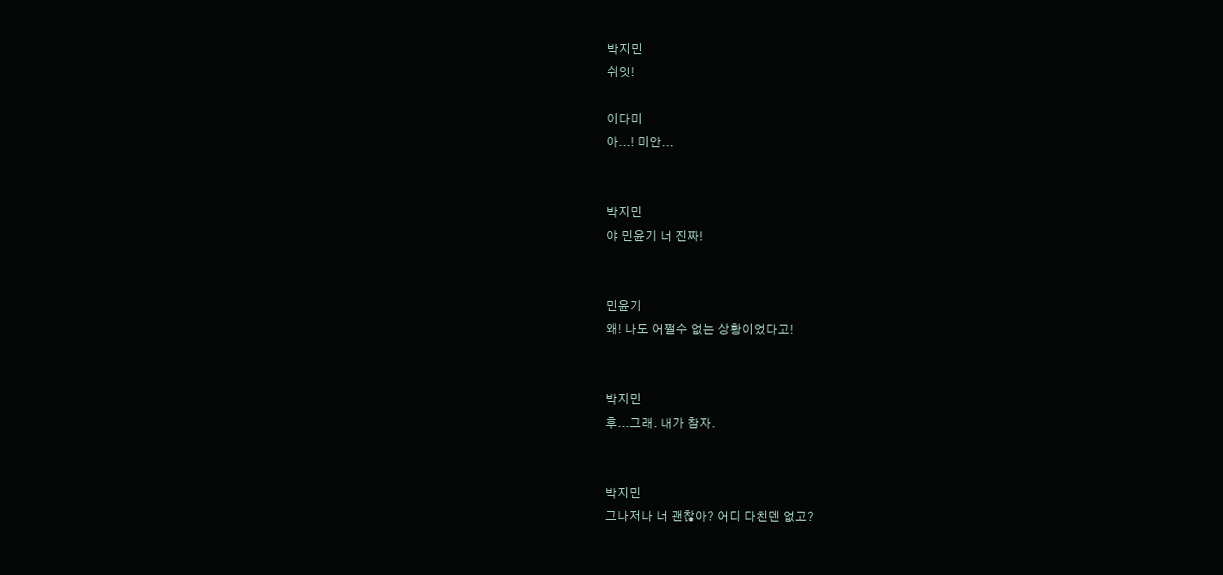박지민
쉬잇!

이다미
아...! 미안...


박지민
야 민윤기 너 진짜!


민윤기
왜! 나도 어쩔수 없는 상황이었다고!


박지민
후...그래. 내가 참자.


박지민
그나저나 너 괜찮아? 어디 다친덴 없고?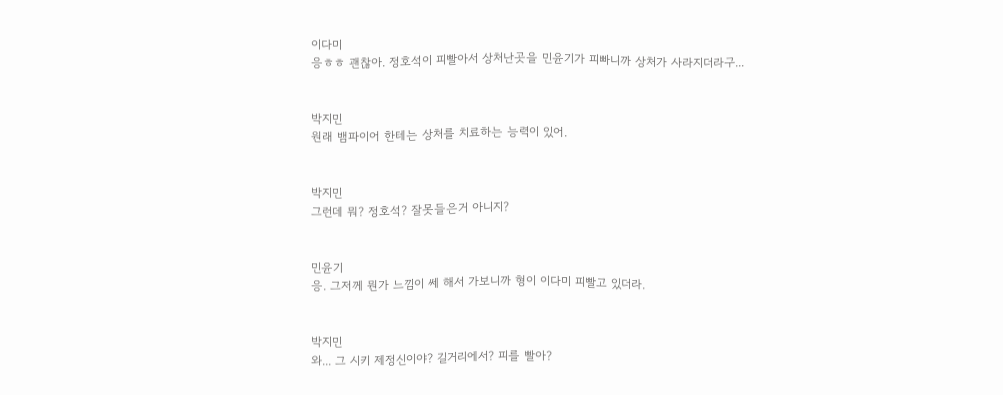이다미
응ㅎㅎ 괜찮아. 정호석이 피빨아서 상처난곳을 민윤기가 피빠니까 상처가 사라지더라구...


박지민
원래 뱀파이어 한테는 상처를 치료하는 능력이 있어.


박지민
그런데 뭐? 정호석? 잘못들은거 아니지?


민윤기
응. 그저께 뭔가 느낌이 쎄 해서 가보니까 형이 이다미 피빨고 있더라.


박지민
와... 그 시키 제정신이야? 길거리에서? 피를 빨아?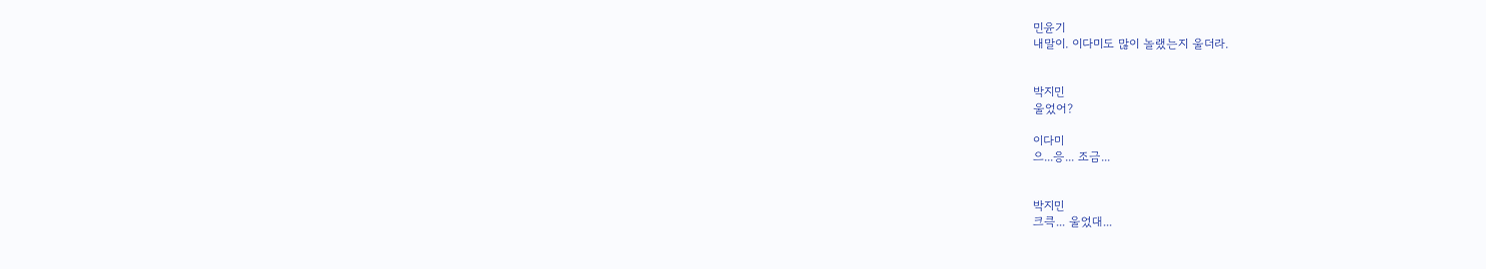민윤기
내말이. 이다미도 많이 놀랬는지 울더라.


박지민
울었어?

이다미
으...응... 조금...


박지민
크큭... 울었대...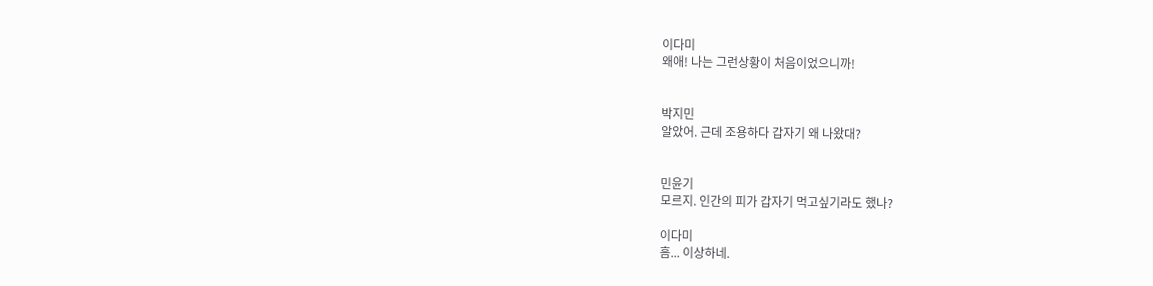이다미
왜애! 나는 그런상황이 처음이었으니까!


박지민
알았어. 근데 조용하다 갑자기 왜 나왔대?


민윤기
모르지. 인간의 피가 갑자기 먹고싶기라도 했나?

이다미
흠... 이상하네.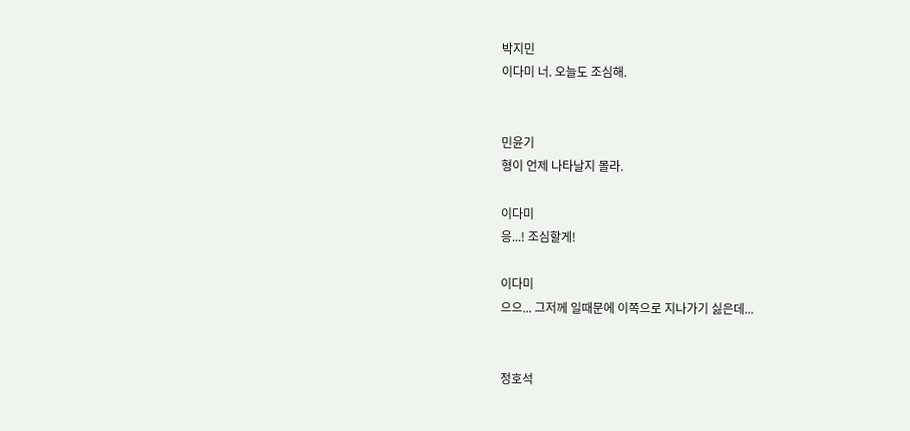박지민
이다미 너. 오늘도 조심해.


민윤기
형이 언제 나타날지 몰라.

이다미
응...! 조심할게!

이다미
으으... 그저께 일때문에 이쪽으로 지나가기 싫은데...


정호석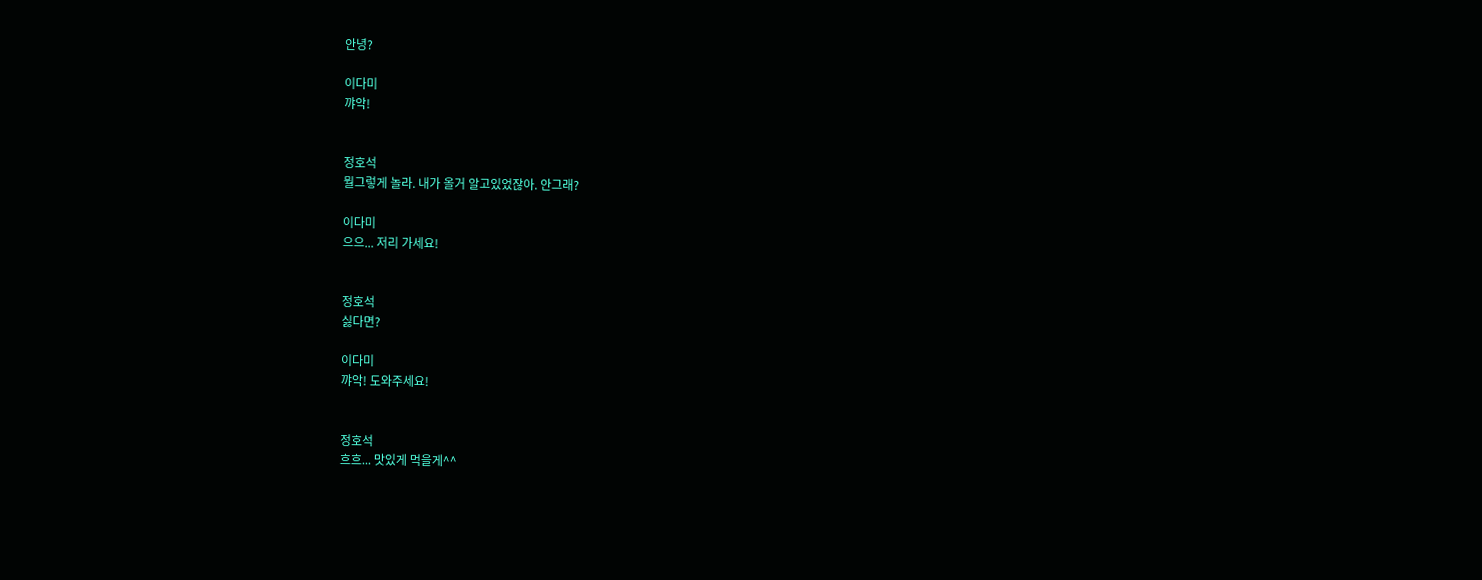안녕?

이다미
꺄악!


정호석
뭘그렇게 놀라. 내가 올거 알고있었잖아. 안그래?

이다미
으으... 저리 가세요!


정호석
싫다면?

이다미
꺄악! 도와주세요!


정호석
흐흐... 맛있게 먹을게^^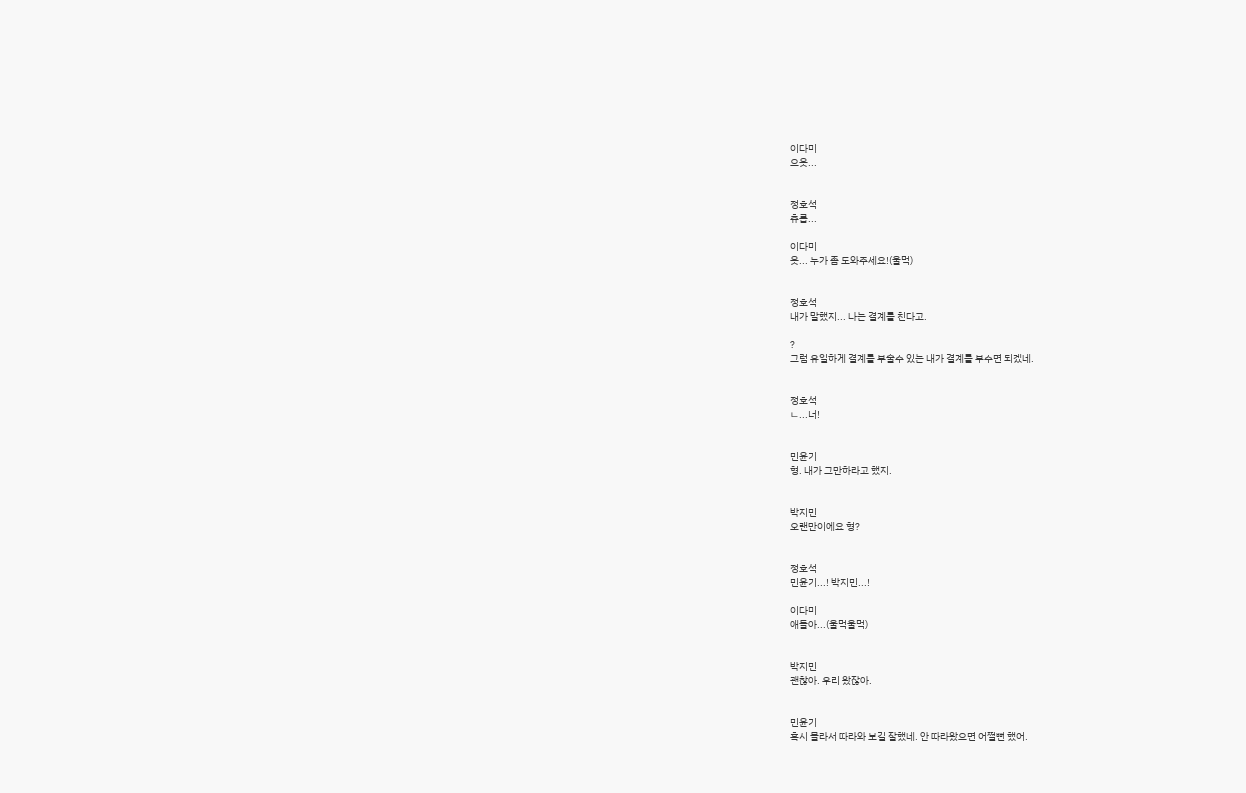이다미
으읏...


정호석
츄릅...

이다미
읏... 누가 좀 도와주세요!(울먹)


정호석
내가 말했지... 나는 결계를 친다고.

?
그럼 유일하게 결계를 부술수 있는 내가 결계를 부수면 되겠네.


정호석
ㄴ...너!


민윤기
형. 내가 그만하라고 했지.


박지민
오랜만이에요 형?


정호석
민윤기...! 박지민...!

이다미
애들아...(울먹울먹)


박지민
괜찮아. 우리 왔잖아.


민윤기
혹시 몰라서 따라와 보길 잘했네. 안 따라왔으면 어쩔뻔 했어.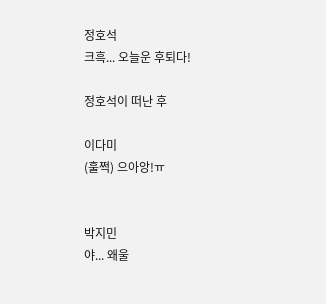정호석
크흑... 오늘운 후퇴다!

정호석이 떠난 후

이다미
(훌쩍) 으아앙!ㅠ


박지민
야... 왜울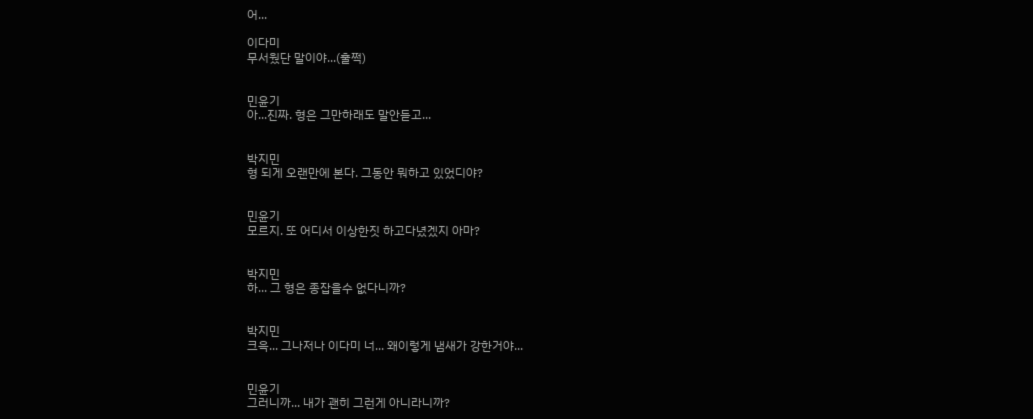어...

이다미
무서웠단 말이야...(훌쩍)


민윤기
아...진짜. 형은 그만하래도 말안듣고...


박지민
형 되게 오랜만에 본다. 그동안 뭐하고 있었디야?


민윤기
모르지. 또 어디서 이상한짓 하고다녔겠지 아마?


박지민
하... 그 형은 종잡을수 없다니까?


박지민
크윽... 그나저나 이다미 너... 왜이렇게 냄새가 강한거야...


민윤기
그러니까... 내가 괜히 그런게 아니라니까?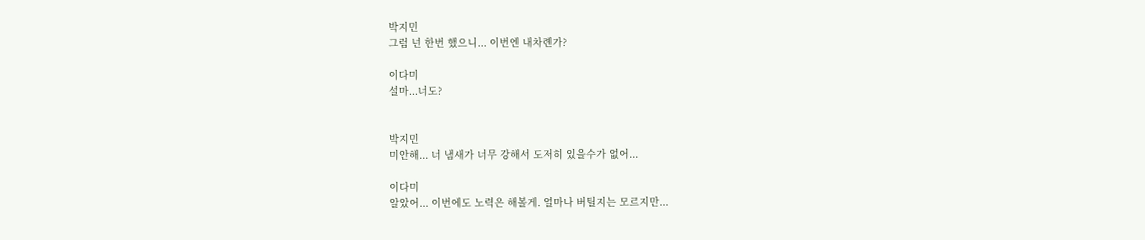박지민
그럼 넌 한번 했으니... 이번엔 내차롄가?

이다미
설마...너도?


박지민
미안해... 너 냄새가 너무 강해서 도저히 있을수가 없어...

이다미
알았어... 이번에도 노력은 해볼게. 얼마나 버틸지는 모르지만...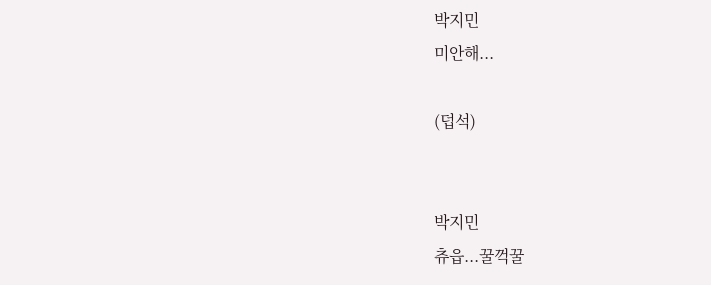박지민
미안해...

(덥석)


박지민
츄읍...꿀꺽꿀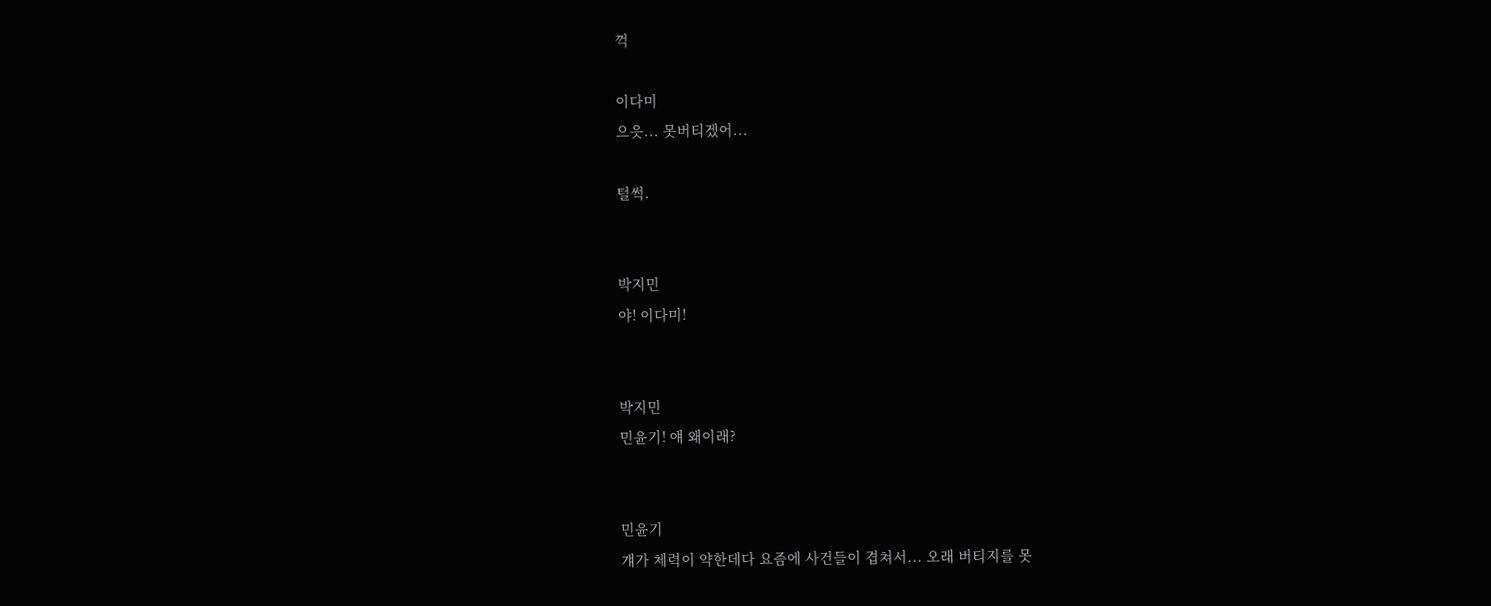꺽

이다미
으읏... 못버티겠어...

털썩.


박지민
야! 이다미!


박지민
민윤기! 얘 왜이래?


민윤기
걔가 체력이 약한데다 요즘에 사건들이 겹쳐서... 오래 버티지를 못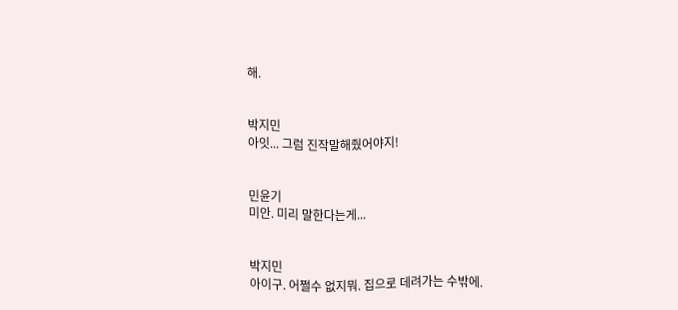해.


박지민
아잇... 그럼 진작말해줬어야지!


민윤기
미안. 미리 말한다는게...


박지민
아이구. 어쩔수 없지뭐. 집으로 데려가는 수밖에.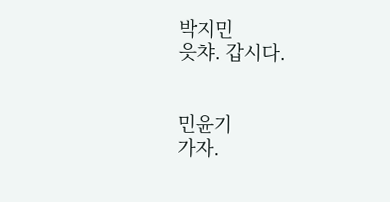박지민
읏챠. 갑시다.


민윤기
가자.